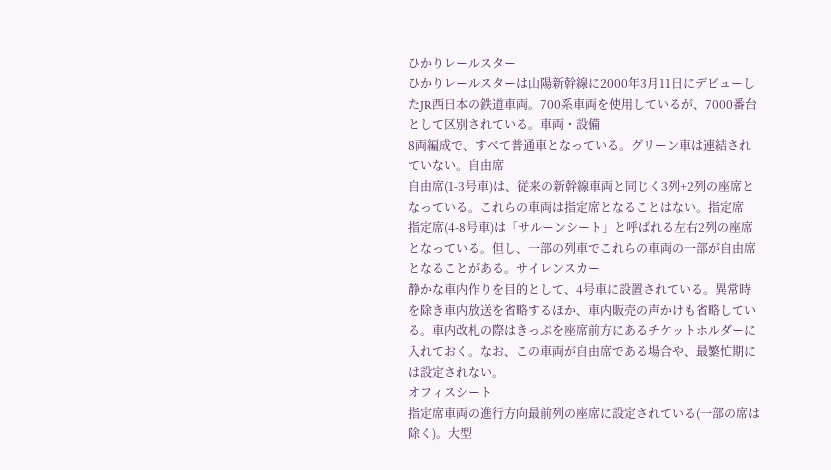ひかりレールスター
ひかりレールスターは山陽新幹線に2000年3月11日にデビューしたJR西日本の鉄道車両。700系車両を使用しているが、7000番台として区別されている。車両・設備
8両編成で、すべて普通車となっている。グリーン車は連結されていない。自由席
自由席(1-3号車)は、従来の新幹線車両と同じく3列+2列の座席となっている。これらの車両は指定席となることはない。指定席
指定席(4-8号車)は「サルーンシート」と呼ばれる左右2列の座席となっている。但し、一部の列車でこれらの車両の一部が自由席となることがある。サイレンスカー
静かな車内作りを目的として、4号車に設置されている。異常時を除き車内放送を省略するほか、車内販売の声かけも省略している。車内改札の際はきっぷを座席前方にあるチケットホルダーに入れておく。なお、この車両が自由席である場合や、最繁忙期には設定されない。
オフィスシート
指定席車両の進行方向最前列の座席に設定されている(一部の席は除く)。大型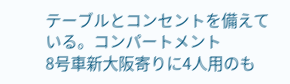テーブルとコンセントを備えている。コンパートメント
8号車新大阪寄りに4人用のも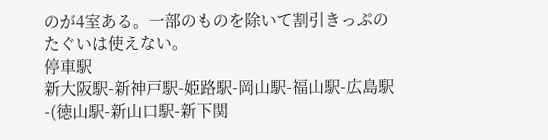のが4室ある。一部のものを除いて割引きっぷのたぐいは使えない。
停車駅
新大阪駅-新神戸駅-姫路駅-岡山駅-福山駅-広島駅-(徳山駅-新山口駅-新下関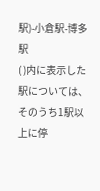駅)-小倉駅-博多駅
( )内に表示した駅については、そのうち1駅以上に停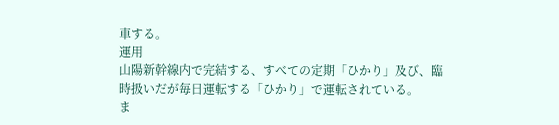車する。
運用
山陽新幹線内で完結する、すべての定期「ひかり」及び、臨時扱いだが毎日運転する「ひかり」で運転されている。
ま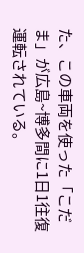た、この車両を使った「こだま」が広島~博多間に1日1往復運転されている。